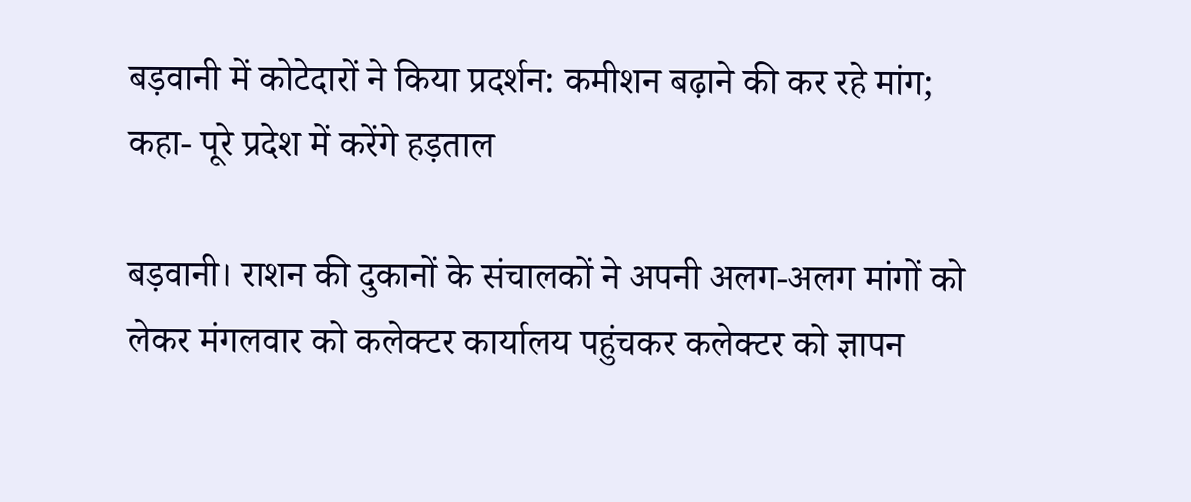बड़वानी में कोटेदारों ने किया प्रदर्शन: कमीशन बढ़ाने की कर रहे मांग; कहा- पूरे प्रदेश में करेंगे हड़ताल

बड़वानी। राशन की दुकानों के संचालकों ने अपनी अलग-अलग मांगों को लेकर मंगलवार को कलेक्टर कार्यालय पहुंचकर कलेक्टर को ज्ञापन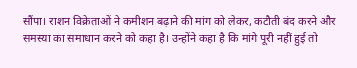सौंपा। राशन विक्रेताओं ने कमीशन बढ़ाने की मांग को लेकर, कटौती बंद करने और समस्या का समाधान करने को कहा है। उन्होंने कहा है कि मांगे पूरी नहीं हुई तो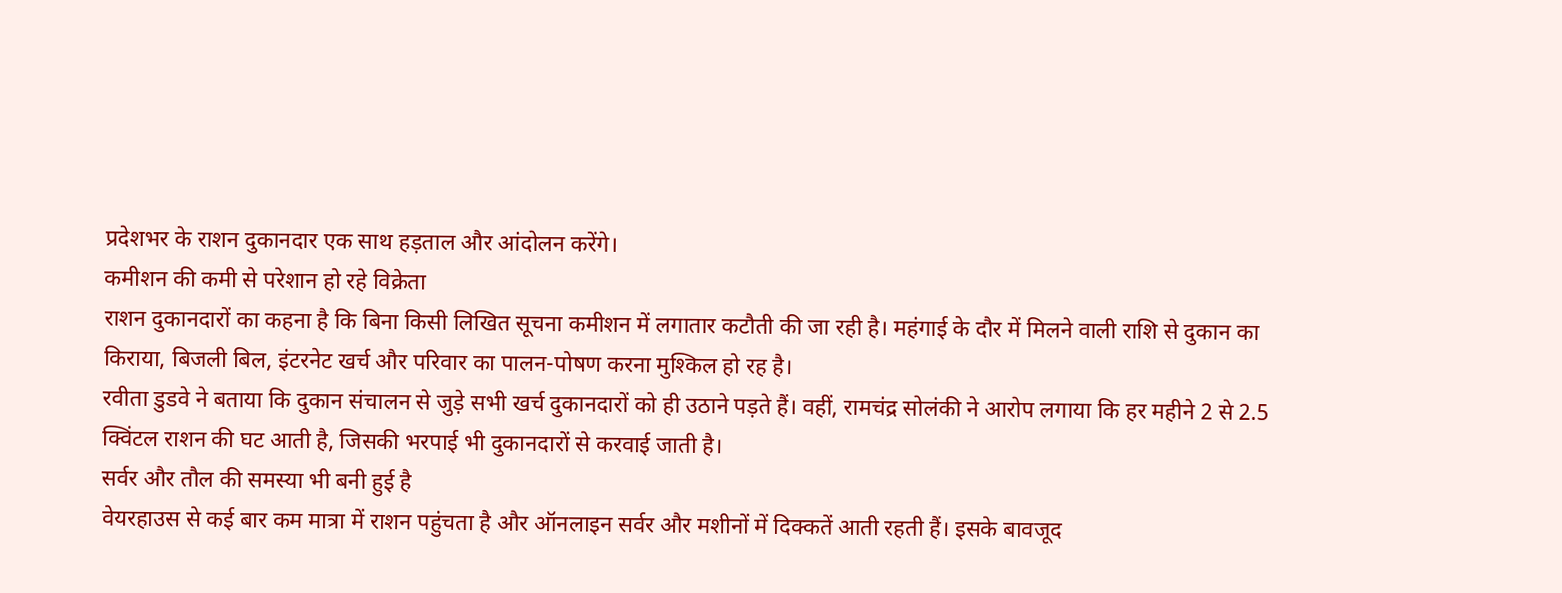प्रदेशभर के राशन दुकानदार एक साथ हड़ताल और आंदोलन करेंगे।
कमीशन की कमी से परेशान हो रहे विक्रेता
राशन दुकानदारों का कहना है कि बिना किसी लिखित सूचना कमीशन में लगातार कटौती की जा रही है। महंगाई के दौर में मिलने वाली राशि से दुकान का किराया, बिजली बिल, इंटरनेट खर्च और परिवार का पालन-पोषण करना मुश्किल हो रह है।
रवीता डुडवे ने बताया कि दुकान संचालन से जुड़े सभी खर्च दुकानदारों को ही उठाने पड़ते हैं। वहीं, रामचंद्र सोलंकी ने आरोप लगाया कि हर महीने 2 से 2.5 क्विंटल राशन की घट आती है, जिसकी भरपाई भी दुकानदारों से करवाई जाती है।
सर्वर और तौल की समस्या भी बनी हुई है
वेयरहाउस से कई बार कम मात्रा में राशन पहुंचता है और ऑनलाइन सर्वर और मशीनों में दिक्कतें आती रहती हैं। इसके बावजूद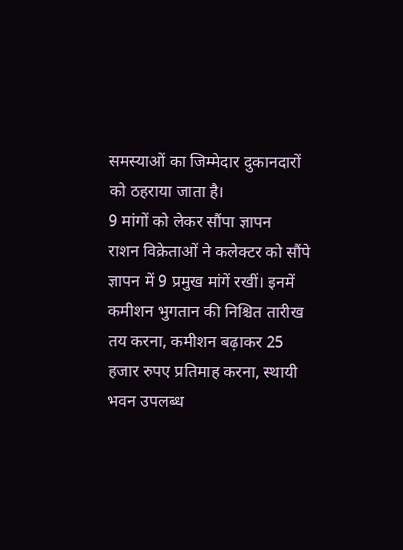समस्याओं का जिम्मेदार दुकानदारों को ठहराया जाता है।
9 मांगों को लेकर सौंपा ज्ञापन
राशन विक्रेताओं ने कलेक्टर को सौंपे ज्ञापन में 9 प्रमुख मांगें रखीं। इनमें कमीशन भुगतान की निश्चित तारीख तय करना, कमीशन बढ़ाकर 25 हजार रुपए प्रतिमाह करना, स्थायी भवन उपलब्ध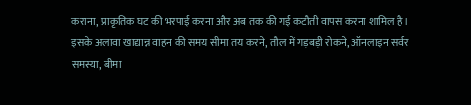कराना, प्राकृतिक घट की भरपाई करना और अब तक की गई कटौती वापस करना शामिल है।
इसके अलावा खाद्यान्न वाहन की समय सीमा तय करने, तौल में गड़बड़ी रोकने, ऑनलाइन सर्वर समस्या, बीमा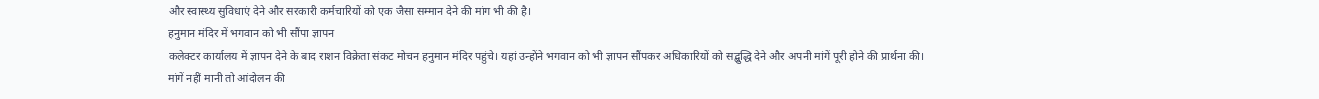और स्वास्थ्य सुविधाएं देने और सरकारी कर्मचारियों को एक जैसा सम्मान देने की मांग भी की है।
हनुमान मंदिर में भगवान को भी सौंपा ज्ञापन
कलेक्टर कार्यालय में ज्ञापन देने के बाद राशन विक्रेता संकट मोचन हनुमान मंदिर पहुंचे। यहां उन्होंने भगवान को भी ज्ञापन सौंपकर अधिकारियों को सद्बुद्धि देने और अपनी मांगें पूरी होने की प्रार्थना की।
मांगें नहीं मानी तो आंदोलन की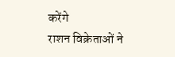करेंगे
राशन विक्रेताओं ने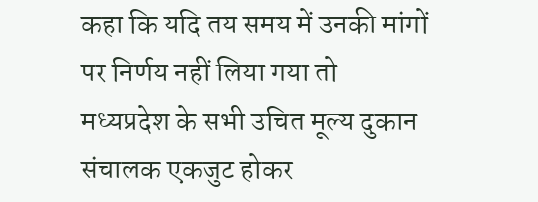कहा कि यदि तय समय में उनकी मांगों पर निर्णय नहीं लिया गया तो मध्यप्रदेश के सभी उचित मूल्य दुकान संचालक एकजुट होकर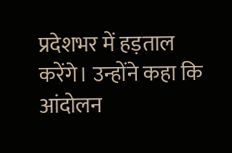प्रदेशभर में हड़ताल करेंगे। उन्होंने कहा कि आंदोलन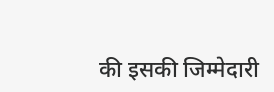की इसकी जिम्मेदारी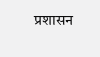प्रशासन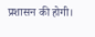प्रशासन की होगी।